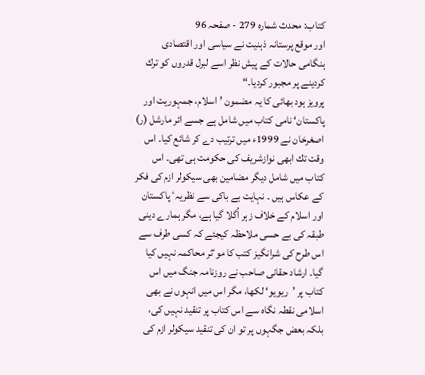کتاب: محدث شمارہ 279 - صفحہ 96
اور موقع پرستانہ ذہنيت نے سياسى اور اقتصادى ہنگامى حالات كے پيش نظر اسے لبرل قدروں كو ترك كردينے پر مجبور كرديا۔“
پرويز ہود بهائى كا يہ مضمون ’اسلام، جمہوريت اور پاكستان‘ نامى كتاب ميں شامل ہے جسے ائر مارشل (ر) اصغرخان نے 1999ء ميں ترتيب دے كر شائع كيا۔ اس وقت تك ابهى نوازشريف كى حكومت ہى تهى۔ اس كتاب ميں شامل ديگر مضامين بهى سيكولر ازم كى فكر كے عكاس ہيں ۔ نہايت بے باكى سے نظريہٴ پاكستان اور اسلام كے خلاف زہر اُگلا گيا ہے، مگر ہمارے دينى طبقہ كى بے حسى ملاحظہ كيجئے كہ كسى طرف سے اس طرح كى شرانگيز كتب كا موٴثر محاكمہ نہيں كيا گيا۔ ارشاد حقانى صاحب نے روزنامہ جنگ ميں اس كتاب پر ’ريويو‘ لكها، مگر اس ميں انہوں نے بهى اسلامى نقطہ نگاہ سے اس كتاب پر تنقيد نہيں كى، بلكہ بعض جگہوں پر تو ان كى تنقيد سيكولر ازم كى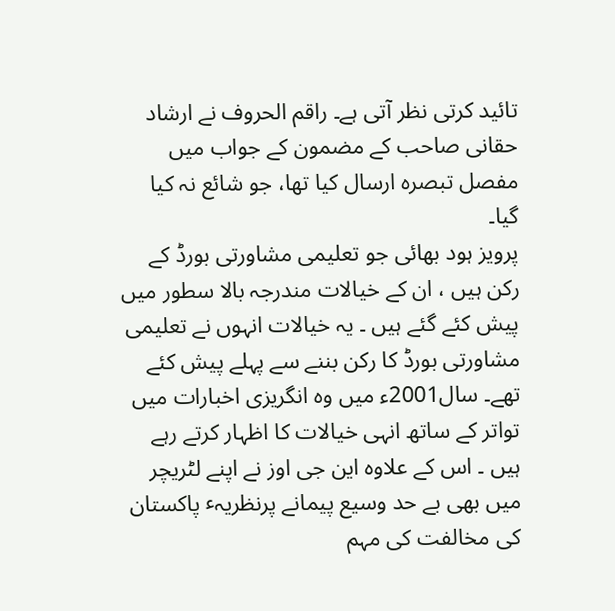تائيد كرتى نظر آتى ہے۔ راقم الحروف نے ارشاد حقانى صاحب كے مضمون كے جواب ميں مفصل تبصرہ ارسال كيا تها، جو شائع نہ كيا گيا۔
پرويز ہود بهائى جو تعلیمى مشاورتى بورڈ كے ركن ہيں ، ان كے خيالات مندرجہ بالا سطور ميں پيش كئے گئے ہيں ۔ يہ خيالات انہوں نے تعلیمى مشاورتى بورڈ كا ركن بننے سے پہلے پيش كئے تهے۔ سال2001ء ميں وہ انگريزى اخبارات ميں تواتر كے ساتھ انہى خيالات كا اظہار كرتے رہے ہيں ۔ اس كے علاوہ اين جى اوز نے اپنے لٹريچر ميں بهى بے حد وسيع پيمانے پرنظريہٴ پاكستان كى مخالفت كى مہم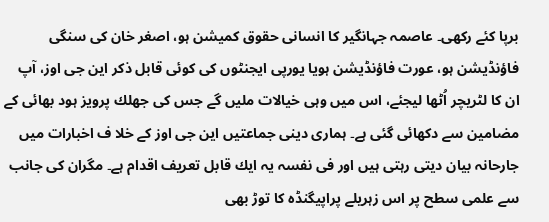برپا كئے ركهى۔ عاصمہ جہانگير كا انسانى حقوق كميشن ہو، اصغر خان كى سنگى فاؤنڈيشن ہو، عورت فاؤنڈيشن ہويا يورپى ایجنٹوں كى كوئى قابل ذكر اين جى اوز، آپ ان كا لٹريچر اُٹها لیجئے، اس ميں وہى خيالات مليں گے جس كى جھلك پرويز ہود بهائى كے مضامين سے دكهائى گئى ہے۔ ہمارى دينى جماعتیں اين جى اوز كے خلا ف اخبارات ميں جارحانہ بيان ديتى رہتى ہيں اور فى نفسہ یہ ايك قابل تعريف اقدام ہے۔ مگران كى جانب سے علمى سطح پر اس زہريلے پراپيگنڈہ كا توڑ بهى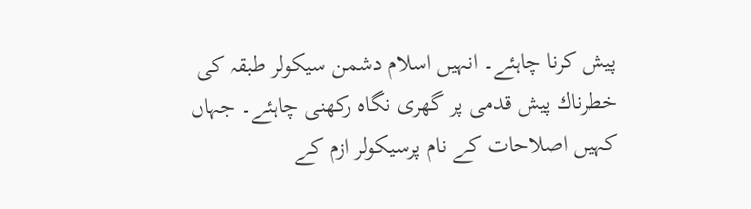پيش كرنا چاہئے۔ انہيں اسلام دشمن سيكولر طبقہ كى خطرناك پيش قدمى پر گهرى نگاہ ركھنى چاہئے۔ جہاں كہيں اصلاحات كے نام پرسيكولر ازم كے